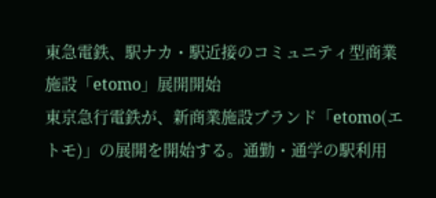東急電鉄、駅ナカ・駅近接のコミュニティ型商業施設「etomo」展開開始
東京急行電鉄が、新商業施設ブランド「etomo(エトモ)」の展開を開始する。通勤・通学の駅利用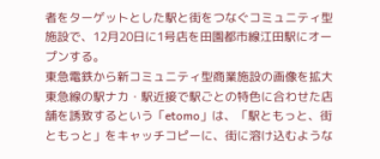者をターゲットとした駅と街をつなぐコミュニティ型施設で、12月20日に1号店を田園都市線江田駅にオープンする。
東急電鉄から新コミュニティ型商業施設の画像を拡大 東急線の駅ナカ・駅近接で駅ごとの特色に合わせた店舗を誘致するという「etomo」は、「駅ともっと、街ともっと」をキャッチコピーに、街に溶け込むような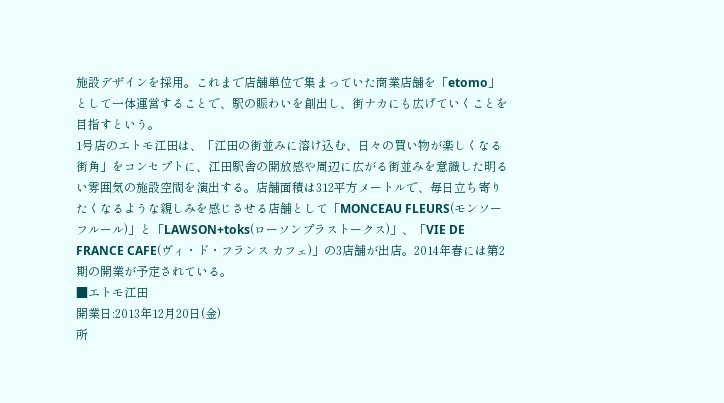施設デザインを採用。これまで店舗単位で集まっていた商業店舗を「etomo」として一体運営することで、駅の賑わいを創出し、街ナカにも広げていくことを目指すという。
1号店のエトモ江田は、「江田の街並みに溶け込む、日々の買い物が楽しくなる街角」をコンセプトに、江田駅舎の開放感や周辺に広がる街並みを意識した明るい雰囲気の施設空間を演出する。店舗面積は312平方メートルで、毎日立ち寄りたくなるような親しみを感じさせる店舗として「MONCEAU FLEURS(モンソーフルール)」と「LAWSON+toks(ローソンプラストークス)」、「VIE DE FRANCE CAFE(ヴィ・ド・フランス カフェ)」の3店舗が出店。2014年春には第2期の開業が予定されている。
■エトモ江田
開業日:2013年12月20日(金)
所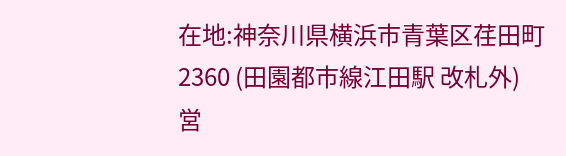在地:神奈川県横浜市青葉区荏田町2360 (田園都市線江田駅 改札外)
営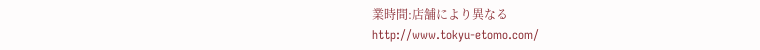業時間:店舗により異なる
http://www.tokyu-etomo.com/